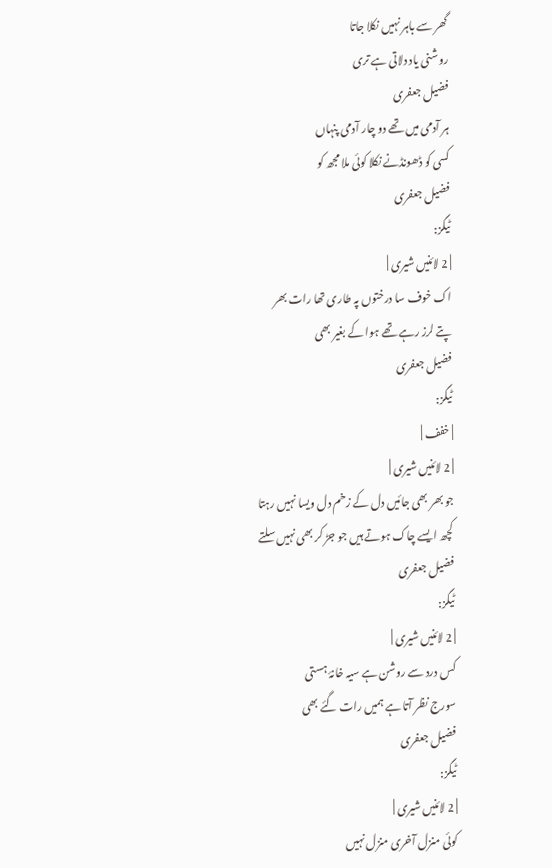گھر سے باہر نہیں نکلا جاتا
روشنی یاد دلاتی ہے تری
فضیل جعفری
ہر آدمی میں تھے دو چار آدمی پنہاں
کسی کو ڈھونڈنے نکلا کوئی ملا مجھ کو
فضیل جعفری
ٹیگز:
| 2 لائنیں شیری |
اک خوف سا درختوں پہ طاری تھا رات بھر
پتے لرز رہے تھے ہوا کے بغیر بھی
فضیل جعفری
ٹیگز:
| خفف |
| 2 لائنیں شیری |
جو بھر بھی جائیں دل کے زخم دل ویسا نہیں رہتا
کچھ ایسے چاک ہوتے ہیں جو جڑ کر بھی نہیں سلتے
فضیل جعفری
ٹیگز:
| 2 لائنیں شیری |
کس درد سے روشن ہے سیہ خانۂ ہستی
سورج نظر آتا ہے ہمیں رات گئے بھی
فضیل جعفری
ٹیگز:
| 2 لائنیں شیری |
کوئی منزل آخری منزل نہیں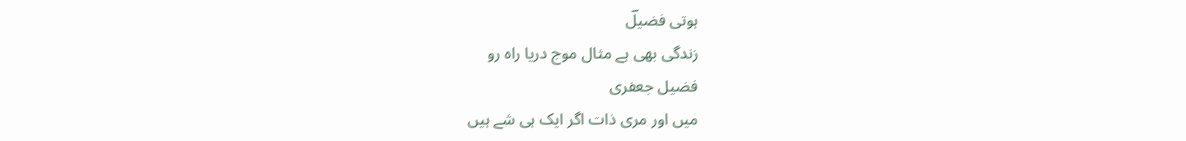ہوتی فضیلؔ
زندگی بھی ہے مثال موج دریا راہ رو
فضیل جعفری
میں اور مری ذات اگر ایک ہی شے ہیں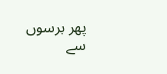پھر برسوں سے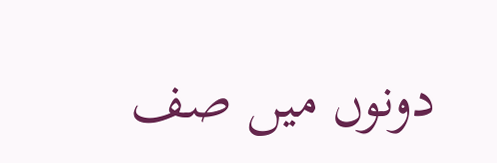دونوں میں صف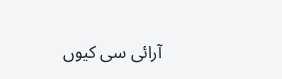آرائی سی کیوں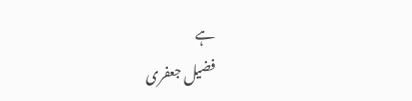ہے
فضیل جعفری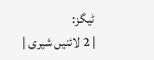ٹیگز:
| 2 لائنیں شیری |